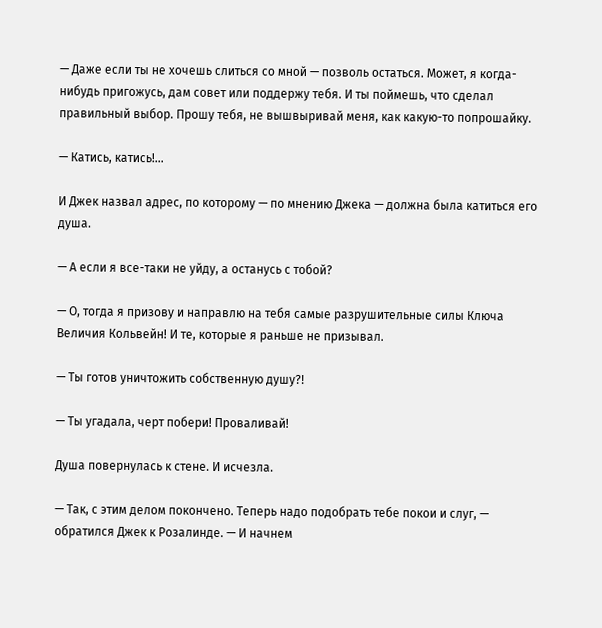— Даже если ты не хочешь слиться со мной — позволь остаться. Может, я когда-нибудь пригожусь, дам совет или поддержу тебя. И ты поймешь, что сделал правильный выбор. Прошу тебя, не вышвыривай меня, как какую-то попрошайку.

— Катись, катись!…

И Джек назвал адрес, по которому — по мнению Джека — должна была катиться его душа.

— А если я все-таки не уйду, а останусь с тобой?

— О, тогда я призову и направлю на тебя самые разрушительные силы Ключа Величия Кольвейн! И те, которые я раньше не призывал.

— Ты готов уничтожить собственную душу?!

— Ты угадала, черт побери! Проваливай!

Душа повернулась к стене. И исчезла.

— Так, с этим делом покончено. Теперь надо подобрать тебе покои и слуг, — обратился Джек к Розалинде. — И начнем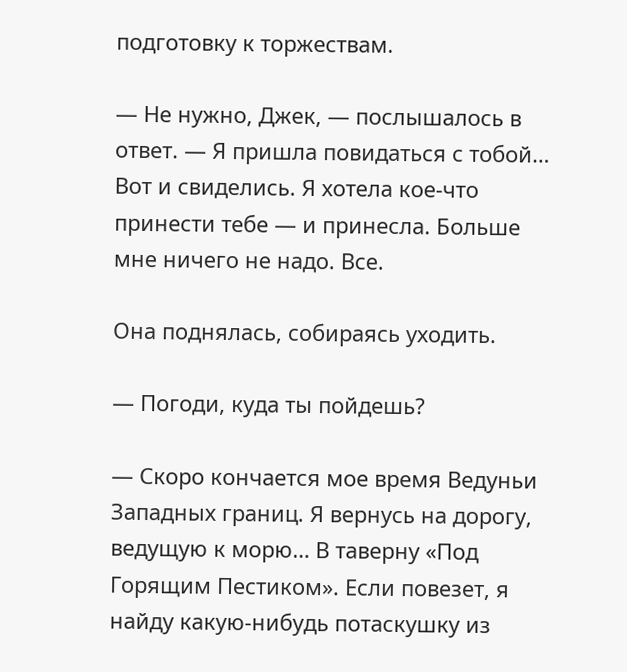подготовку к торжествам.

— Не нужно, Джек, — послышалось в ответ. — Я пришла повидаться с тобой… Вот и свиделись. Я хотела кое-что принести тебе — и принесла. Больше мне ничего не надо. Все.

Она поднялась, собираясь уходить.

— Погоди, куда ты пойдешь?

— Скоро кончается мое время Ведуньи Западных границ. Я вернусь на дорогу, ведущую к морю… В таверну «Под Горящим Пестиком». Если повезет, я найду какую-нибудь потаскушку из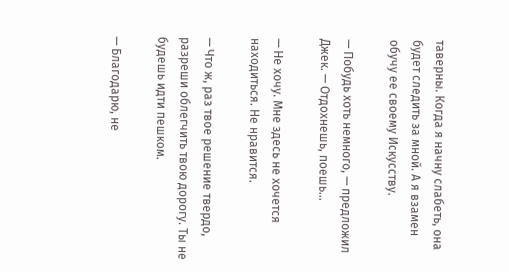таверны. Когда я начну слабеть, она будет следить за мной. А я взамен обучу ее своему Искусству.

— Побудь хоть немного, — предложил Джек. — Отдохнешь, поешь…

— Не хочу. Мне здесь не хочется находиться. Не нравится.

— Что ж, раз твое решение твердо, разреши облегчить твою дорогу. Ты не будешь идти пешком.

— Благодарю, не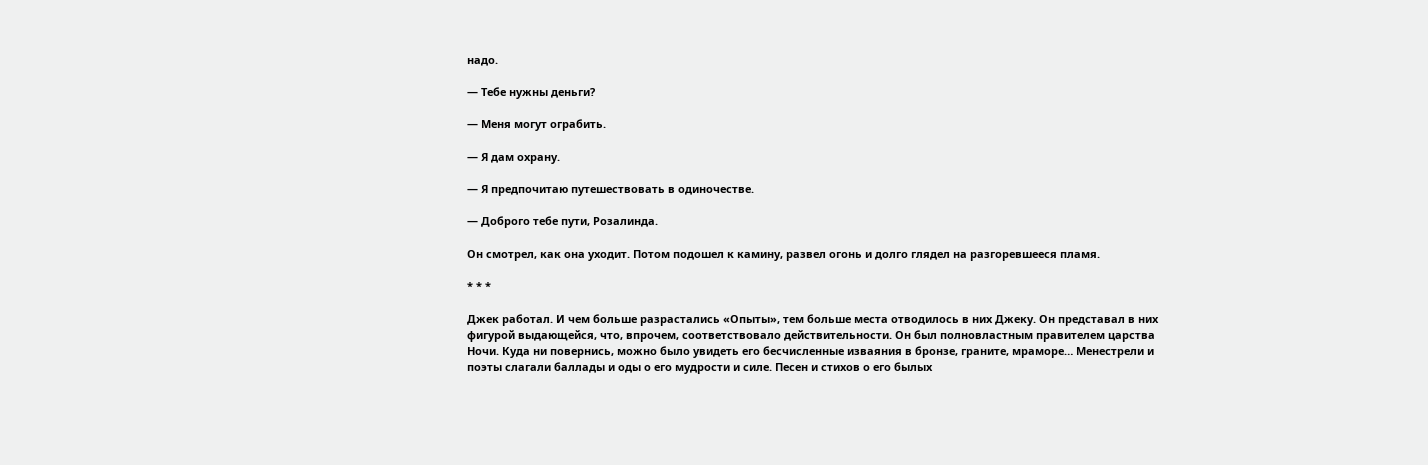надо.

— Тебе нужны деньги?

— Меня могут ограбить.

— Я дам охрану.

— Я предпочитаю путешествовать в одиночестве.

— Доброго тебе пути, Розалинда.

Он смотрел, как она уходит. Потом подошел к камину, развел огонь и долго глядел на разгоревшееся пламя.

* * *

Джек работал. И чем больше разрастались «Опыты», тем больше места отводилось в них Джеку. Он представал в них фигурой выдающейся, что, впрочем, соответствовало действительности. Он был полновластным правителем царства Ночи. Куда ни повернись, можно было увидеть его бесчисленные изваяния в бронзе, граните, мраморе… Менестрели и поэты слагали баллады и оды о его мудрости и силе. Песен и стихов о его былых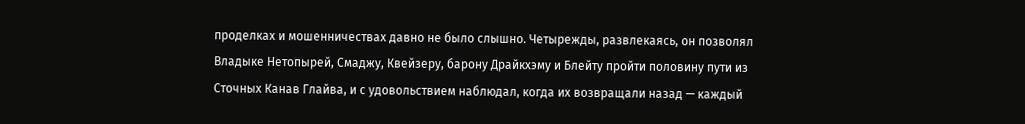проделках и мошенничествах давно не было слышно. Четырежды, развлекаясь, он позволял Владыке Нетопырей, Смаджу, Квейзеру, барону Драйкхэму и Блейту пройти половину пути из Сточных Канав Глайва, и с удовольствием наблюдал, когда их возвращали назад — каждый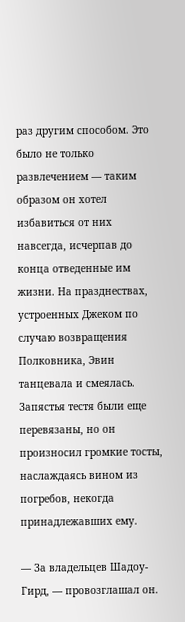раз другим способом. Это было не только развлечением — таким образом он хотел избавиться от них навсегда, исчерпав до конца отведенные им жизни. На празднествах, устроенных Джеком по случаю возвращения Полковника, Эвин танцевала и смеялась. Запястья тестя были еще перевязаны, но он произносил громкие тосты, наслаждаясь вином из погребов, некогда принадлежавших ему.

— За владельцев Шадоу-Гирд, — провозглашал он.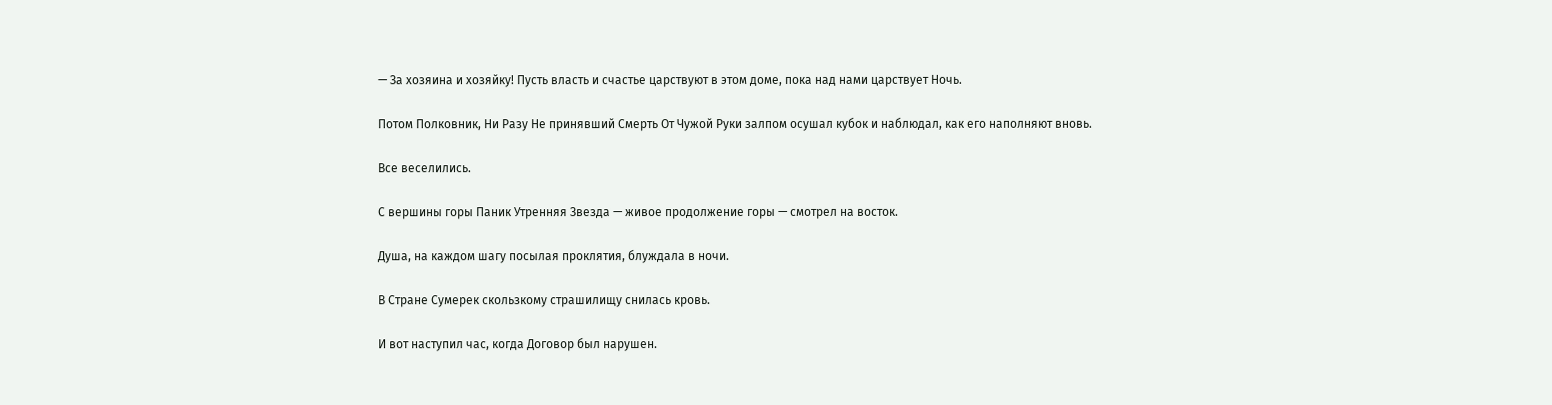— За хозяина и хозяйку! Пусть власть и счастье царствуют в этом доме, пока над нами царствует Ночь.

Потом Полковник, Ни Разу Не принявший Смерть От Чужой Руки залпом осушал кубок и наблюдал, как его наполняют вновь.

Все веселились.

С вершины горы Паник Утренняя Звезда — живое продолжение горы — смотрел на восток.

Душа, на каждом шагу посылая проклятия, блуждала в ночи.

В Стране Сумерек скользкому страшилищу снилась кровь.

И вот наступил час, когда Договор был нарушен.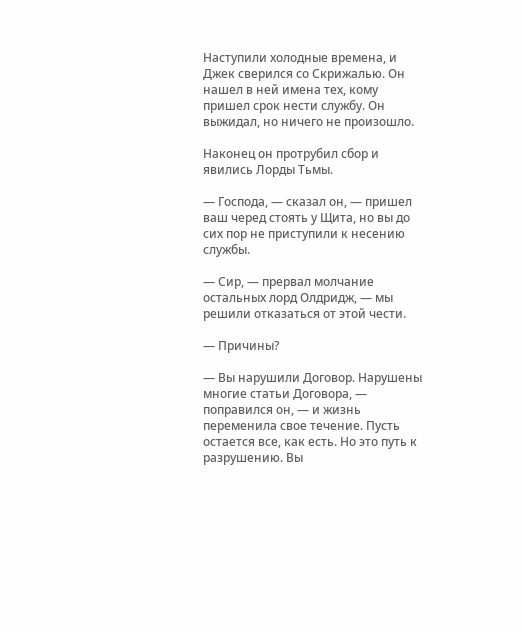Наступили холодные времена, и Джек сверился со Скрижалью. Он нашел в ней имена тех, кому пришел срок нести службу. Он выжидал, но ничего не произошло.

Наконец он протрубил сбор и явились Лорды Тьмы.

— Господа, — сказал он, — пришел ваш черед стоять у Щита, но вы до сих пор не приступили к несению службы.

— Сир, — прервал молчание остальных лорд Олдридж, — мы решили отказаться от этой чести.

— Причины?

— Вы нарушили Договор. Нарушены многие статьи Договора, — поправился он, — и жизнь переменила свое течение. Пусть остается все, как есть. Но это путь к разрушению. Вы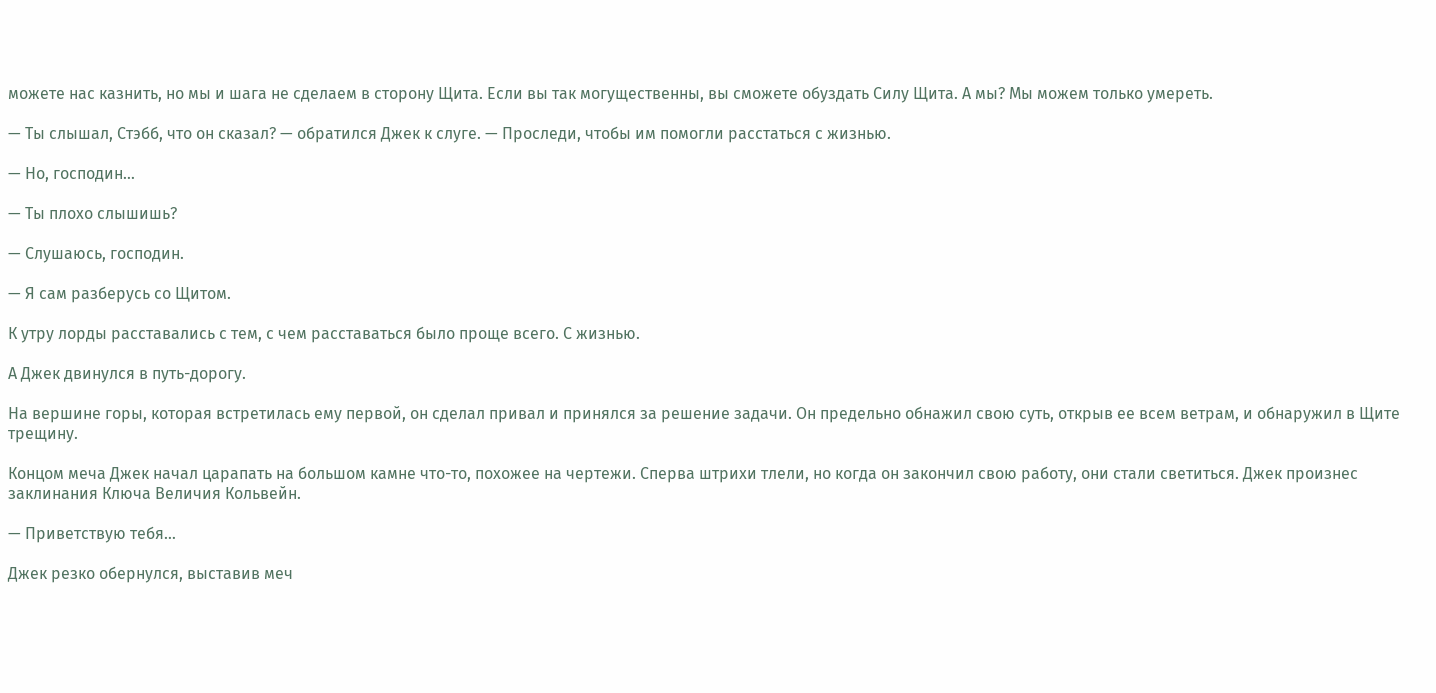можете нас казнить, но мы и шага не сделаем в сторону Щита. Если вы так могущественны, вы сможете обуздать Силу Щита. А мы? Мы можем только умереть.

— Ты слышал, Стэбб, что он сказал? — обратился Джек к слуге. — Проследи, чтобы им помогли расстаться с жизнью.

— Но, господин…

— Ты плохо слышишь?

— Слушаюсь, господин.

— Я сам разберусь со Щитом.

К утру лорды расставались с тем, с чем расставаться было проще всего. С жизнью.

А Джек двинулся в путь-дорогу.

На вершине горы, которая встретилась ему первой, он сделал привал и принялся за решение задачи. Он предельно обнажил свою суть, открыв ее всем ветрам, и обнаружил в Щите трещину.

Концом меча Джек начал царапать на большом камне что-то, похожее на чертежи. Сперва штрихи тлели, но когда он закончил свою работу, они стали светиться. Джек произнес заклинания Ключа Величия Кольвейн.

— Приветствую тебя…

Джек резко обернулся, выставив меч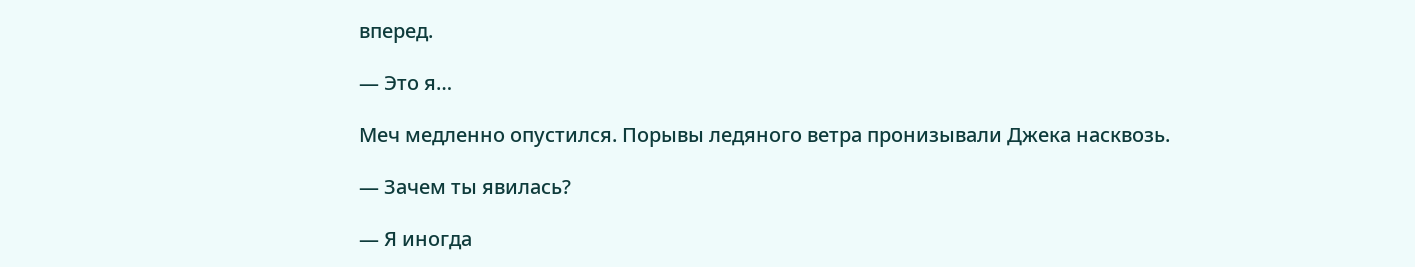вперед.

— Это я…

Меч медленно опустился. Порывы ледяного ветра пронизывали Джека насквозь.

— Зачем ты явилась?

— Я иногда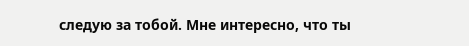следую за тобой. Мне интересно, что ты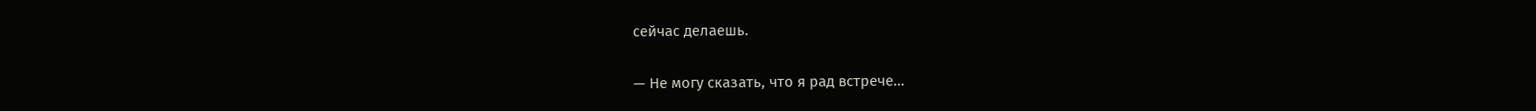сейчас делаешь.

— Не могу сказать, что я рад встрече…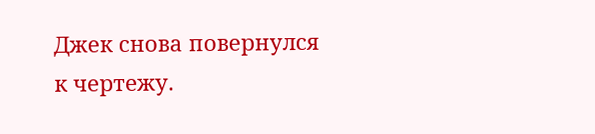Джек снова повернулся к чертежу.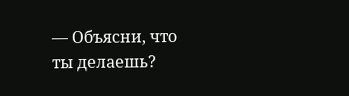— Объясни, что ты делаешь?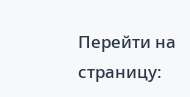Перейти на страницу: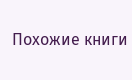Похожие книги